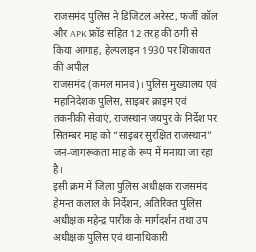राजसमंद पुलिस ने डिजिटल अरेस्ट, फर्जी कॉल और APK फ्रॉड सहित 12 तरह की ठगी से किया आगाह, हेल्पलाइन 1930 पर शिकायत की अपील
राजसमंद (कमल मानव)। पुलिस मुख्यालय एवं महानिदेशक पुलिस, साइबर क्राइम एवं तकनीकी सेवाएं, राजस्थान जयपुर के निर्देश पर सितम्बर माह को “साइबर सुरक्षित राजस्थान” जन-जागरूकता माह के रूप में मनाया जा रहा है।
इसी क्रम में जिला पुलिस अधीक्षक राजसमंद हेमन्त कलाल के निर्देशन, अतिरिक्त पुलिस अधीक्षक महेन्द्र पारीक के मार्गदर्शन तथा उप अधीक्षक पुलिस एवं थानाधिकारी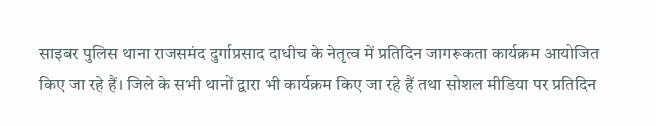साइबर पुलिस थाना राजसमंद दुर्गाप्रसाद दाधीच के नेतृत्व में प्रतिदिन जागरूकता कार्यक्रम आयोजित किए जा रहे हैं। जिले के सभी थानों द्वारा भी कार्यक्रम किए जा रहे हैं तथा सोशल मीडिया पर प्रतिदिन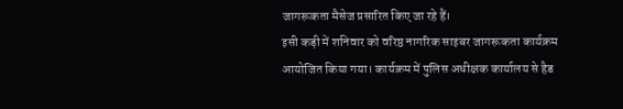जागरूकता मैसेज प्रसारित किए जा रहे हैं।
इसी कड़ी में शनिवार को वरिष्ठ नागरिक साइबर जागरूकता कार्यक्रम आयोजित किया गया। कार्यक्रम में पुलिस अधीक्षक कार्यालय से हैड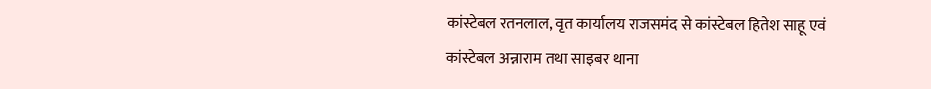कांस्टेबल रतनलाल, वृत कार्यालय राजसमंद से कांस्टेबल हितेश साहू एवं कांस्टेबल अन्नाराम तथा साइबर थाना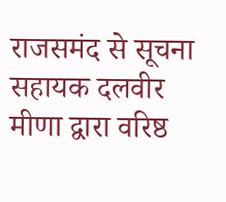राजसमंद से सूचना सहायक दलवीर मीणा द्वारा वरिष्ठ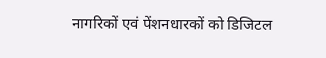नागरिकों एवं पेंशनधारकों को डिजिटल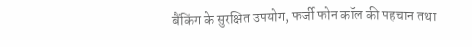बैंकिंग के सुरक्षित उपयोग, फर्जी फोन कॉल की पहचान तथा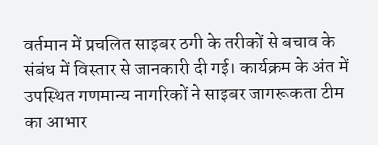वर्तमान में प्रचलित साइबर ठगी के तरीकों से बचाव के संबंध में विस्तार से जानकारी दी गई। कार्यक्रम के अंत में उपस्थित गणमान्य नागरिकों ने साइबर जागरूकता टीम का आभार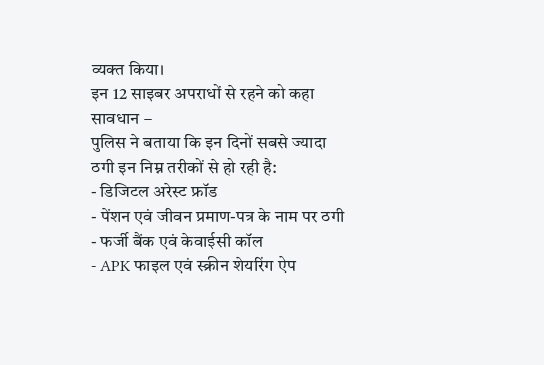व्यक्त किया।
इन 12 साइबर अपराधों से रहने को कहा सावधान –
पुलिस ने बताया कि इन दिनों सबसे ज्यादा ठगी इन निम्न तरीकों से हो रही है:
- डिजिटल अरेस्ट फ्रॉड
- पेंशन एवं जीवन प्रमाण-पत्र के नाम पर ठगी
- फर्जी बैंक एवं केवाईसी कॉल
- APK फाइल एवं स्क्रीन शेयरिंग ऐप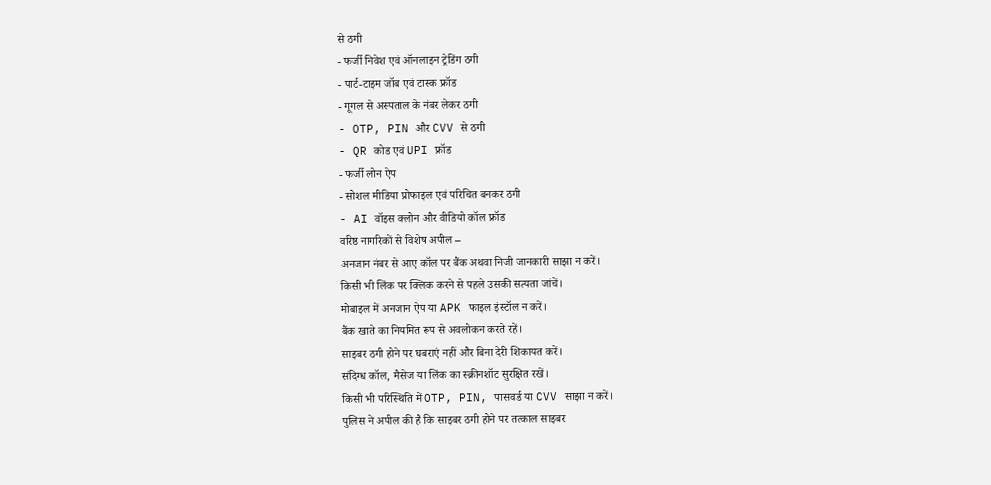से ठगी
- फर्जी निवेश एवं ऑनलाइन ट्रेडिंग ठगी
- पार्ट-टाइम जॉब एवं टास्क फ्रॉड
- गूगल से अस्पताल के नंबर लेकर ठगी
- OTP, PIN और CVV से ठगी
- QR कोड एवं UPI फ्रॉड
- फर्जी लोन ऐप
- सोशल मीडिया प्रोफाइल एवं परिचित बनकर ठगी
- AI वॉइस क्लोन और वीडियो कॉल फ्रॉड
वरिष्ठ नागरिकों से विशेष अपील –
अनजान नंबर से आए कॉल पर बैंक अथवा निजी जानकारी साझा न करें।
किसी भी लिंक पर क्लिक करने से पहले उसकी सत्यता जांचें।
मोबाइल में अनजान ऐप या APK फाइल इंस्टॉल न करें।
बैंक खाते का नियमित रूप से अवलोकन करते रहें।
साइबर ठगी होने पर घबराएं नहीं और बिना देरी शिकायत करें।
संदिग्ध कॉल, मैसेज या लिंक का स्क्रीनशॉट सुरक्षित रखें।
किसी भी परिस्थिति में OTP, PIN, पासवर्ड या CVV साझा न करें।
पुलिस ने अपील की है कि साइबर ठगी होने पर तत्काल साइबर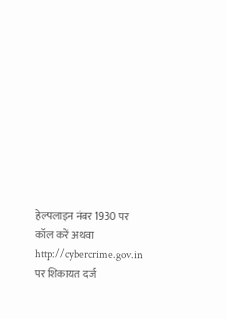हेल्पलाइन नंबर 1930 पर कॉल करें अथवा http://cybercrime.gov.in पर शिकायत दर्ज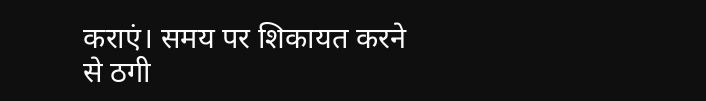कराएं। समय पर शिकायत करने से ठगी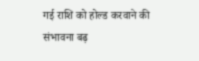गई राशि को होल्ड करवाने की संभावना बढ़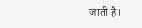जाती है।